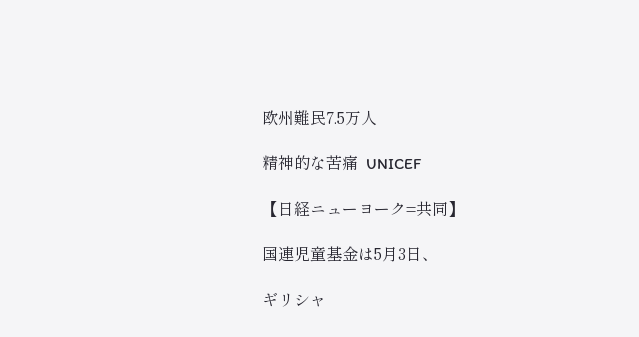欧州難民7.5万人

精神的な苦痛  UNICEF

【日経ニューヨーク=共同】

国連児童基金は5月3日、

ギリシャ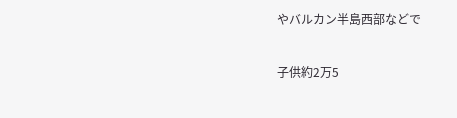やバルカン半島西部などで

子供約2万5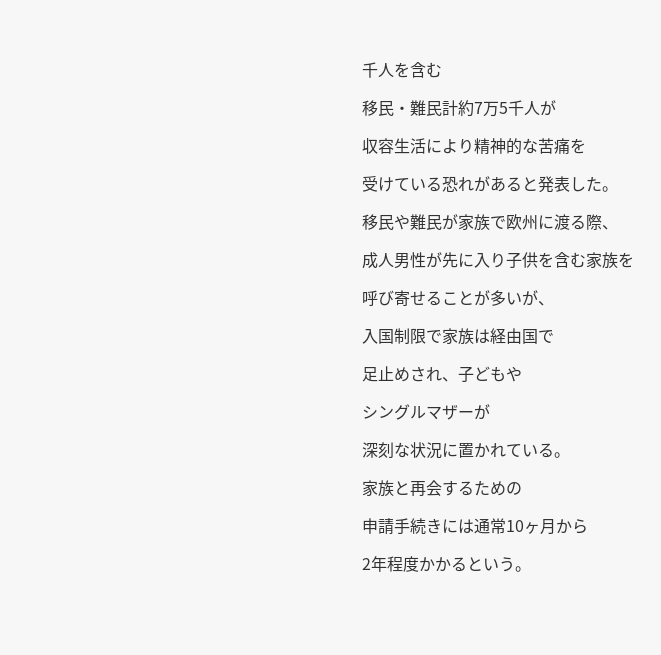千人を含む

移民・難民計約7万5千人が

収容生活により精神的な苦痛を

受けている恐れがあると発表した。

移民や難民が家族で欧州に渡る際、

成人男性が先に入り子供を含む家族を

呼び寄せることが多いが、

入国制限で家族は経由国で

足止めされ、子どもや

シングルマザーが

深刻な状況に置かれている。

家族と再会するための

申請手続きには通常10ヶ月から

2年程度かかるという。